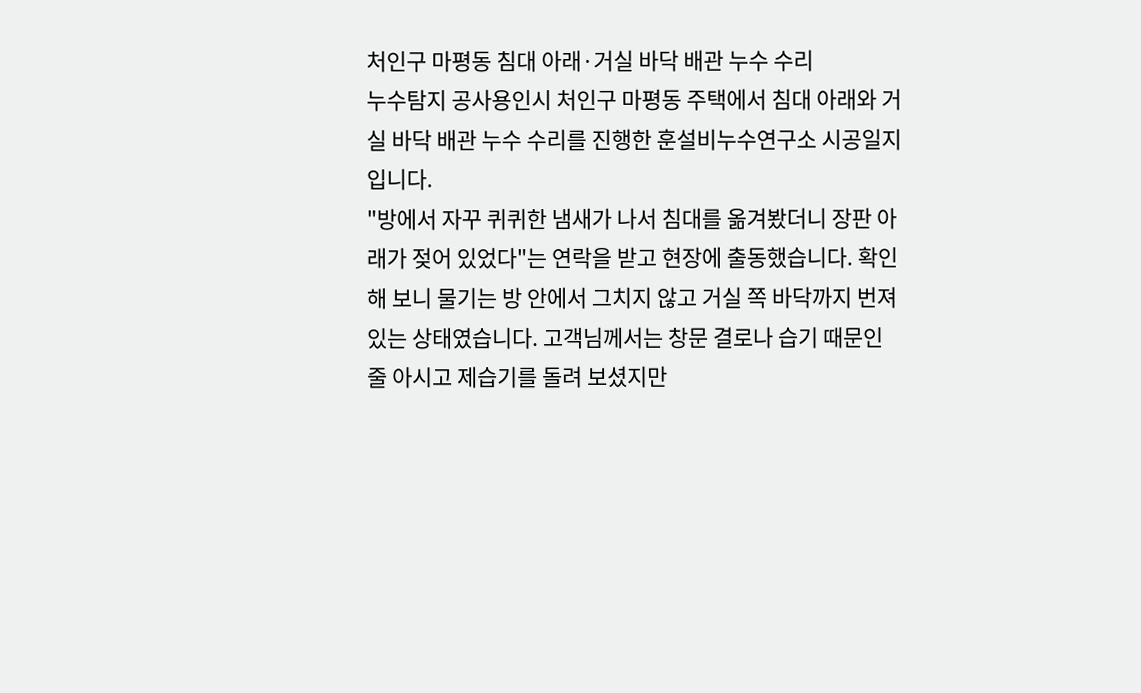처인구 마평동 침대 아래·거실 바닥 배관 누수 수리
누수탐지 공사용인시 처인구 마평동 주택에서 침대 아래와 거실 바닥 배관 누수 수리를 진행한 훈설비누수연구소 시공일지입니다.
"방에서 자꾸 퀴퀴한 냄새가 나서 침대를 옮겨봤더니 장판 아래가 젖어 있었다"는 연락을 받고 현장에 출동했습니다. 확인해 보니 물기는 방 안에서 그치지 않고 거실 쪽 바닥까지 번져 있는 상태였습니다. 고객님께서는 창문 결로나 습기 때문인 줄 아시고 제습기를 돌려 보셨지만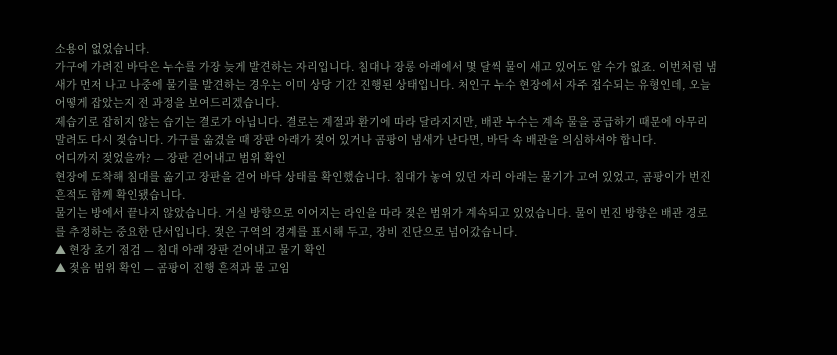소용이 없었습니다.
가구에 가려진 바닥은 누수를 가장 늦게 발견하는 자리입니다. 침대나 장롱 아래에서 몇 달씩 물이 새고 있어도 알 수가 없죠. 이번처럼 냄새가 먼저 나고 나중에 물기를 발견하는 경우는 이미 상당 기간 진행된 상태입니다. 처인구 누수 현장에서 자주 접수되는 유형인데, 오늘 어떻게 잡았는지 전 과정을 보여드리겠습니다.
제습기로 잡히지 않는 습기는 결로가 아닙니다. 결로는 계절과 환기에 따라 달라지지만, 배관 누수는 계속 물을 공급하기 때문에 아무리 말려도 다시 젖습니다. 가구를 옮겼을 때 장판 아래가 젖어 있거나 곰팡이 냄새가 난다면, 바닥 속 배관을 의심하셔야 합니다.
어디까지 젖었을까? — 장판 걷어내고 범위 확인
현장에 도착해 침대를 옮기고 장판을 걷어 바닥 상태를 확인했습니다. 침대가 놓여 있던 자리 아래는 물기가 고여 있었고, 곰팡이가 번진 흔적도 함께 확인됐습니다.
물기는 방에서 끝나지 않았습니다. 거실 방향으로 이어지는 라인을 따라 젖은 범위가 계속되고 있었습니다. 물이 번진 방향은 배관 경로를 추정하는 중요한 단서입니다. 젖은 구역의 경계를 표시해 두고, 장비 진단으로 넘어갔습니다.
▲ 현장 초기 점검 — 침대 아래 장판 걷어내고 물기 확인
▲ 젖음 범위 확인 — 곰팡이 진행 흔적과 물 고임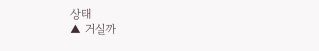상태
▲ 거실까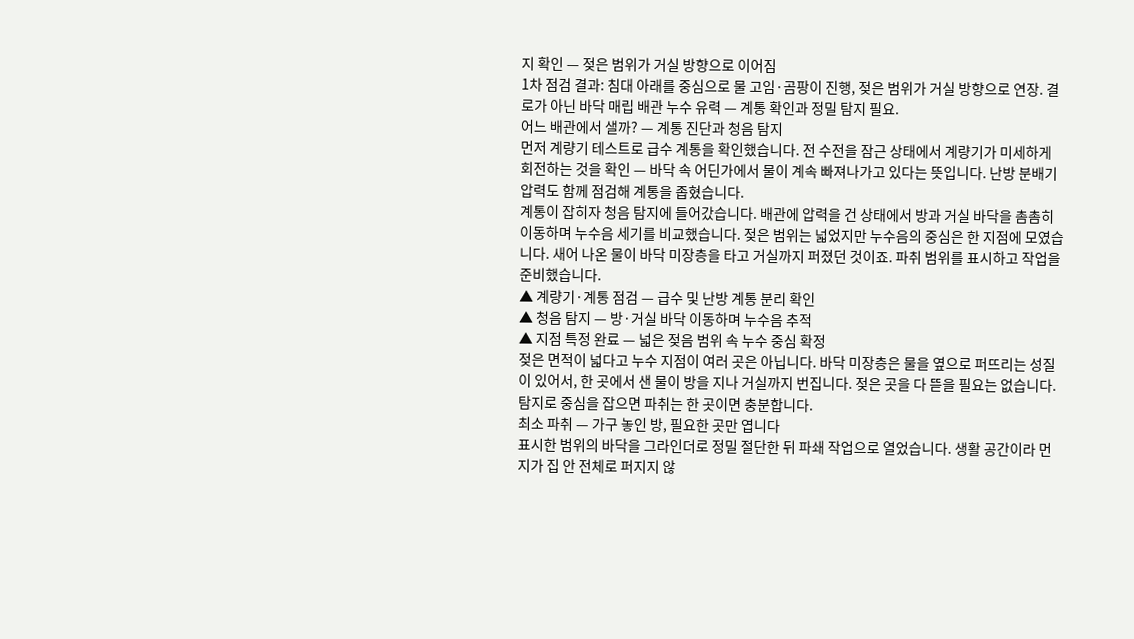지 확인 — 젖은 범위가 거실 방향으로 이어짐
1차 점검 결과: 침대 아래를 중심으로 물 고임·곰팡이 진행, 젖은 범위가 거실 방향으로 연장. 결로가 아닌 바닥 매립 배관 누수 유력 — 계통 확인과 정밀 탐지 필요.
어느 배관에서 샐까? — 계통 진단과 청음 탐지
먼저 계량기 테스트로 급수 계통을 확인했습니다. 전 수전을 잠근 상태에서 계량기가 미세하게 회전하는 것을 확인 — 바닥 속 어딘가에서 물이 계속 빠져나가고 있다는 뜻입니다. 난방 분배기 압력도 함께 점검해 계통을 좁혔습니다.
계통이 잡히자 청음 탐지에 들어갔습니다. 배관에 압력을 건 상태에서 방과 거실 바닥을 촘촘히 이동하며 누수음 세기를 비교했습니다. 젖은 범위는 넓었지만 누수음의 중심은 한 지점에 모였습니다. 새어 나온 물이 바닥 미장층을 타고 거실까지 퍼졌던 것이죠. 파취 범위를 표시하고 작업을 준비했습니다.
▲ 계량기·계통 점검 — 급수 및 난방 계통 분리 확인
▲ 청음 탐지 — 방·거실 바닥 이동하며 누수음 추적
▲ 지점 특정 완료 — 넓은 젖음 범위 속 누수 중심 확정
젖은 면적이 넓다고 누수 지점이 여러 곳은 아닙니다. 바닥 미장층은 물을 옆으로 퍼뜨리는 성질이 있어서, 한 곳에서 샌 물이 방을 지나 거실까지 번집니다. 젖은 곳을 다 뜯을 필요는 없습니다. 탐지로 중심을 잡으면 파취는 한 곳이면 충분합니다.
최소 파취 — 가구 놓인 방, 필요한 곳만 엽니다
표시한 범위의 바닥을 그라인더로 정밀 절단한 뒤 파쇄 작업으로 열었습니다. 생활 공간이라 먼지가 집 안 전체로 퍼지지 않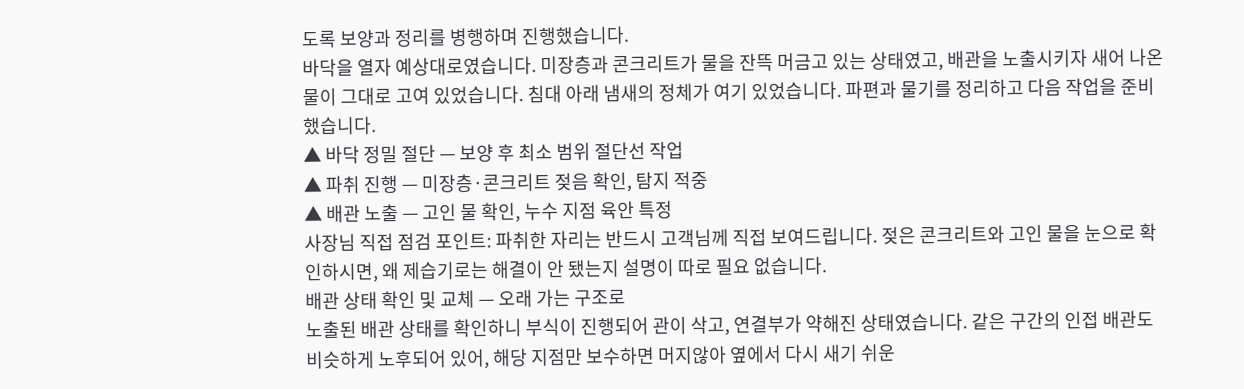도록 보양과 정리를 병행하며 진행했습니다.
바닥을 열자 예상대로였습니다. 미장층과 콘크리트가 물을 잔뜩 머금고 있는 상태였고, 배관을 노출시키자 새어 나온 물이 그대로 고여 있었습니다. 침대 아래 냄새의 정체가 여기 있었습니다. 파편과 물기를 정리하고 다음 작업을 준비했습니다.
▲ 바닥 정밀 절단 — 보양 후 최소 범위 절단선 작업
▲ 파취 진행 — 미장층·콘크리트 젖음 확인, 탐지 적중
▲ 배관 노출 — 고인 물 확인, 누수 지점 육안 특정
사장님 직접 점검 포인트: 파취한 자리는 반드시 고객님께 직접 보여드립니다. 젖은 콘크리트와 고인 물을 눈으로 확인하시면, 왜 제습기로는 해결이 안 됐는지 설명이 따로 필요 없습니다.
배관 상태 확인 및 교체 — 오래 가는 구조로
노출된 배관 상태를 확인하니 부식이 진행되어 관이 삭고, 연결부가 약해진 상태였습니다. 같은 구간의 인접 배관도 비슷하게 노후되어 있어, 해당 지점만 보수하면 머지않아 옆에서 다시 새기 쉬운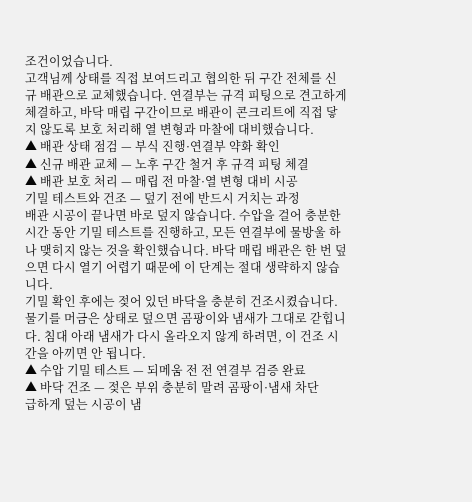조건이었습니다.
고객님께 상태를 직접 보여드리고 협의한 뒤 구간 전체를 신규 배관으로 교체했습니다. 연결부는 규격 피팅으로 견고하게 체결하고, 바닥 매립 구간이므로 배관이 콘크리트에 직접 닿지 않도록 보호 처리해 열 변형과 마찰에 대비했습니다.
▲ 배관 상태 점검 — 부식 진행·연결부 약화 확인
▲ 신규 배관 교체 — 노후 구간 철거 후 규격 피팅 체결
▲ 배관 보호 처리 — 매립 전 마찰·열 변형 대비 시공
기밀 테스트와 건조 — 덮기 전에 반드시 거치는 과정
배관 시공이 끝나면 바로 덮지 않습니다. 수압을 걸어 충분한 시간 동안 기밀 테스트를 진행하고, 모든 연결부에 물방울 하나 맺히지 않는 것을 확인했습니다. 바닥 매립 배관은 한 번 덮으면 다시 열기 어렵기 때문에 이 단계는 절대 생략하지 않습니다.
기밀 확인 후에는 젖어 있던 바닥을 충분히 건조시켰습니다. 물기를 머금은 상태로 덮으면 곰팡이와 냄새가 그대로 갇힙니다. 침대 아래 냄새가 다시 올라오지 않게 하려면, 이 건조 시간을 아끼면 안 됩니다.
▲ 수압 기밀 테스트 — 되메움 전 전 연결부 검증 완료
▲ 바닥 건조 — 젖은 부위 충분히 말려 곰팡이·냄새 차단
급하게 덮는 시공이 냄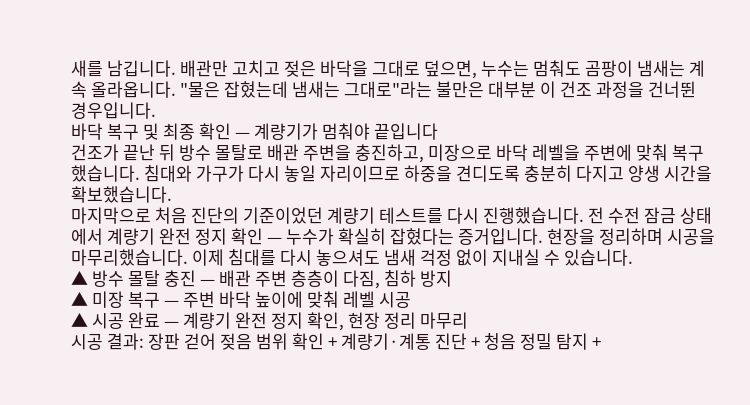새를 남깁니다. 배관만 고치고 젖은 바닥을 그대로 덮으면, 누수는 멈춰도 곰팡이 냄새는 계속 올라옵니다. "물은 잡혔는데 냄새는 그대로"라는 불만은 대부분 이 건조 과정을 건너뛴 경우입니다.
바닥 복구 및 최종 확인 — 계량기가 멈춰야 끝입니다
건조가 끝난 뒤 방수 몰탈로 배관 주변을 충진하고, 미장으로 바닥 레벨을 주변에 맞춰 복구했습니다. 침대와 가구가 다시 놓일 자리이므로 하중을 견디도록 충분히 다지고 양생 시간을 확보했습니다.
마지막으로 처음 진단의 기준이었던 계량기 테스트를 다시 진행했습니다. 전 수전 잠금 상태에서 계량기 완전 정지 확인 — 누수가 확실히 잡혔다는 증거입니다. 현장을 정리하며 시공을 마무리했습니다. 이제 침대를 다시 놓으셔도 냄새 걱정 없이 지내실 수 있습니다.
▲ 방수 몰탈 충진 — 배관 주변 층층이 다짐, 침하 방지
▲ 미장 복구 — 주변 바닥 높이에 맞춰 레벨 시공
▲ 시공 완료 — 계량기 완전 정지 확인, 현장 정리 마무리
시공 결과: 장판 걷어 젖음 범위 확인 + 계량기·계통 진단 + 청음 정밀 탐지 +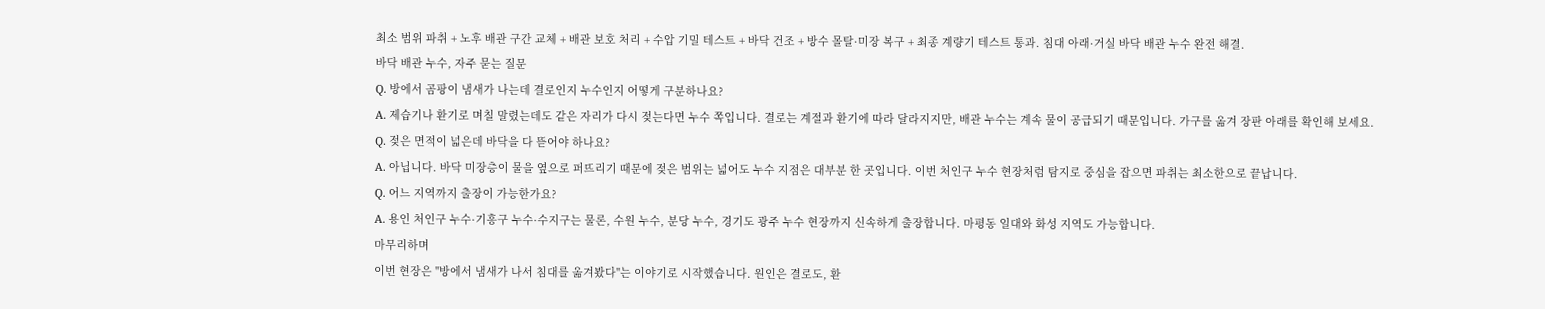최소 범위 파취 + 노후 배관 구간 교체 + 배관 보호 처리 + 수압 기밀 테스트 + 바닥 건조 + 방수 몰탈·미장 복구 + 최종 계량기 테스트 통과. 침대 아래·거실 바닥 배관 누수 완전 해결.
바닥 배관 누수, 자주 묻는 질문
Q. 방에서 곰팡이 냄새가 나는데 결로인지 누수인지 어떻게 구분하나요?
A. 제습기나 환기로 며칠 말렸는데도 같은 자리가 다시 젖는다면 누수 쪽입니다. 결로는 계절과 환기에 따라 달라지지만, 배관 누수는 계속 물이 공급되기 때문입니다. 가구를 옮겨 장판 아래를 확인해 보세요.
Q. 젖은 면적이 넓은데 바닥을 다 뜯어야 하나요?
A. 아닙니다. 바닥 미장층이 물을 옆으로 퍼뜨리기 때문에 젖은 범위는 넓어도 누수 지점은 대부분 한 곳입니다. 이번 처인구 누수 현장처럼 탐지로 중심을 잡으면 파취는 최소한으로 끝납니다.
Q. 어느 지역까지 출장이 가능한가요?
A. 용인 처인구 누수·기흥구 누수·수지구는 물론, 수원 누수, 분당 누수, 경기도 광주 누수 현장까지 신속하게 출장합니다. 마평동 일대와 화성 지역도 가능합니다.
마무리하며
이번 현장은 "방에서 냄새가 나서 침대를 옮겨봤다"는 이야기로 시작했습니다. 원인은 결로도, 환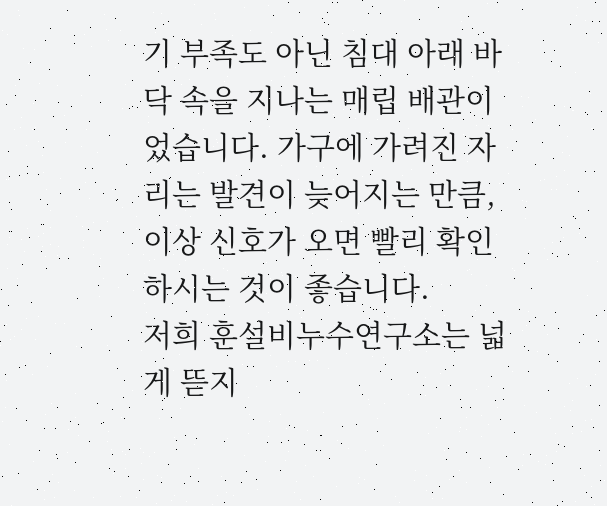기 부족도 아닌 침대 아래 바닥 속을 지나는 매립 배관이었습니다. 가구에 가려진 자리는 발견이 늦어지는 만큼, 이상 신호가 오면 빨리 확인하시는 것이 좋습니다.
저희 훈설비누수연구소는 넓게 뜯지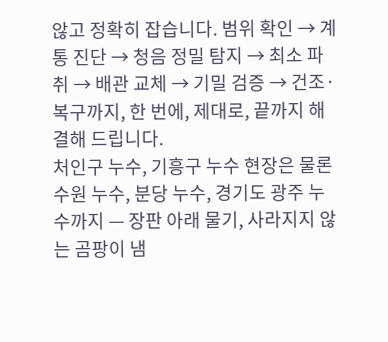않고 정확히 잡습니다. 범위 확인 → 계통 진단 → 청음 정밀 탐지 → 최소 파취 → 배관 교체 → 기밀 검증 → 건조·복구까지, 한 번에, 제대로, 끝까지 해결해 드립니다.
처인구 누수, 기흥구 누수 현장은 물론 수원 누수, 분당 누수, 경기도 광주 누수까지 — 장판 아래 물기, 사라지지 않는 곰팡이 냄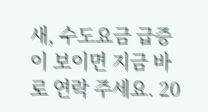새, 수도요금 급증이 보이면 지금 바로 연락 주세요. 20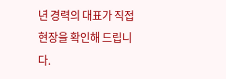년 경력의 대표가 직접 현장을 확인해 드립니다.